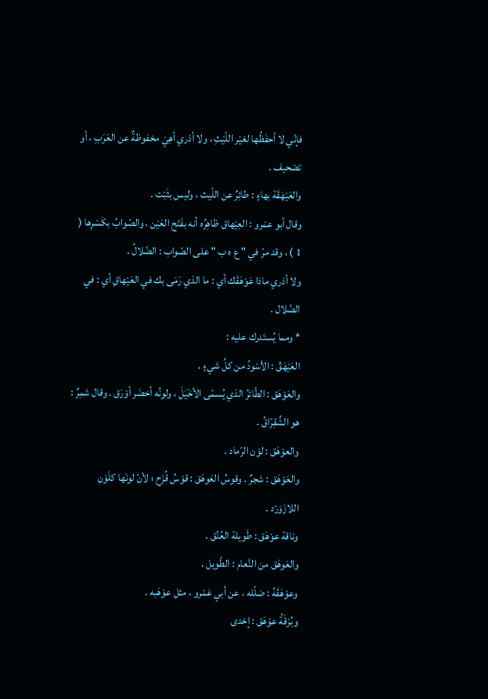فإنّي لا أحفَظُها لغيْر اللّيْثِ ، ولا أدْري أهِيَ محْفوظةٌ عن العَرَبِ ، أو تصْحيف .
والعَيْهَقَة بهاءٍ : طائِرٌ عن اللّيث ، وليس بثَبْت .
وقال أبو عمْرو : العِيْهاق ظاهِرُه أنه بفَتْح العَيْن ، والصّوابُ بكَسْرِها ( 1 ) ، وقد مرّ في " ع ه ب " على الصّواب : الضّلالُ .
ولا أدْري ماذا عَوْهَقَك أي : ما الذي رَمَى بك في العَيْهاقِ أي : في الضّلال .
* ومما يُستَدرك عليه :
العَيْهَقُ : الأسْودُ من كلِّ شيءٍ .
والعَوْهَق : الطّائرُ الذي يُسمّى الأخْيَلَ ، ولونُه أخضَر أوْرَق . وقال شمِرٌ : هو الشِّقِرّاقُ .
والعوْهَق : لوْن الرّماد .
والعَوْهَق : شجرٌ . وقوسُ العَوهَق : قوْسُ قُزَح ؛ لأنّ لونَها كلَوْنِ اللازَوَرْد .
وناقة عوْهَق : طَويلة العُنُق .
والعَوهَق من النَّعام : الطّويل .
وعوْهَقَهُ : ضلّله ، عن أبي عَمْرو ، مثل عوْهَبه .
وبُرْقَةُ عوْهَق : إحْدى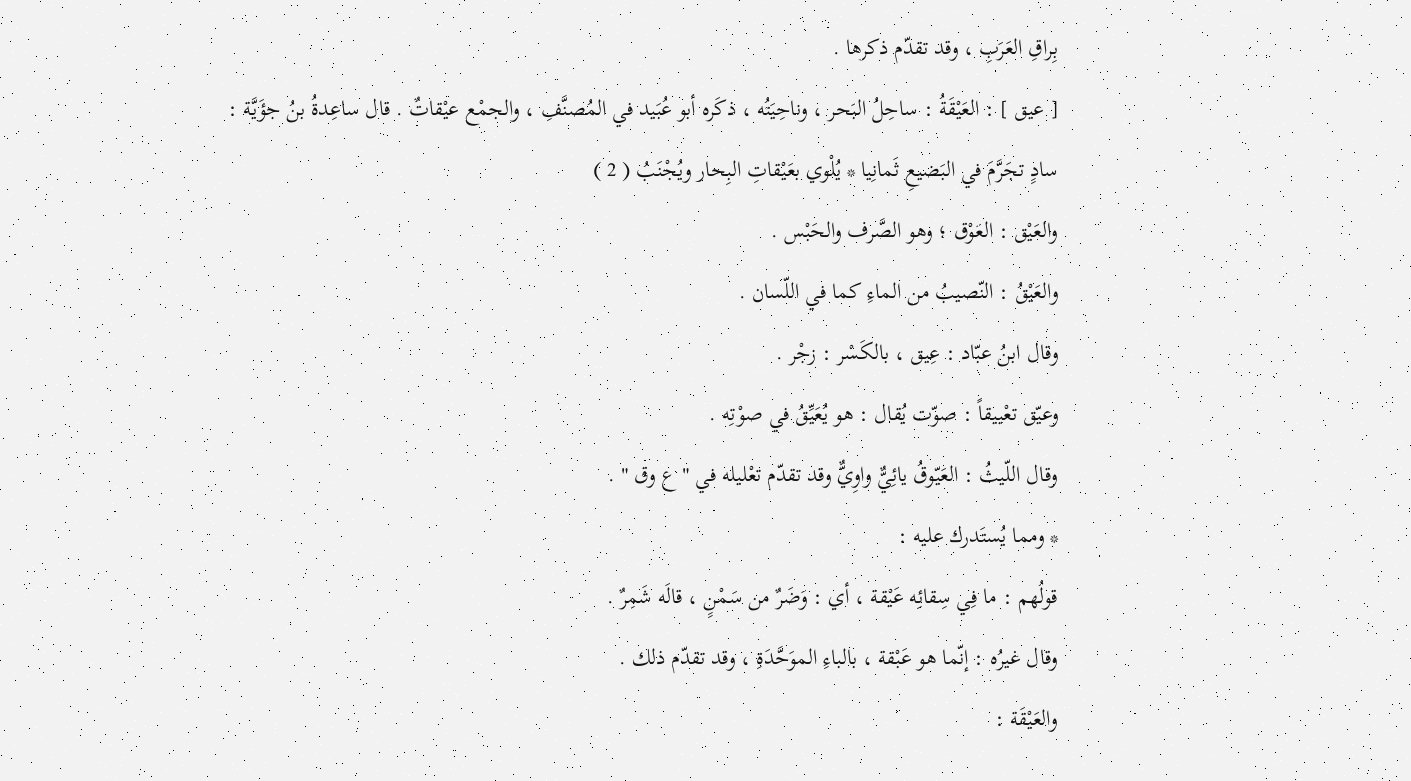بِراقِ العَرَبِ ، وقد تقدّم ذكرها .
[ عيق ] : العَيْقَةُ : ساحِلُ البَحر ، وناحِيَتُه ، ذكَره أبو عُبَيد في المُصنَّفِ ، والجمْع عيْقاتٌ . قال ساعِدةُ بنُ جؤَيَّة :
سادٍ تجَرَّمَ في البَضيعِ ثَمانِيا * يُلْوي بعَيْقاتِ البِحار ويُجْنَبُ ( 2 )
والعَيْق : العَوْق ؛ وهو الصَّرف والحَبْس .
والعَيْقُ : النّصيبُ من الماءِ كما في اللّسان .
وقال ابنُ عبّاد : عِيق ، بالكَسْر : زجْر .
وعيّق تعْييقاً : صوّت يُقال : هو يُعَيِّقُ في صوْتِه .
وقال اللّيثُ : العَيّوقُ يائِيٌّ واوِيٌّ وقد تقدّم تعْليله في " ع وق " .
* ومما يُستَدرك عليه :
قولُهم : ما فِي سِقائِه عَيْقة ، أي : وَضَرٌ من سَمْنٍ ، قالَه شَمِرٌ .
وقال غيرُه : إنّما هو عَبْقة ، بالباءِ الموَحَّدَةِ ، وقد تقدّم ذلك .
والعَيْقَة :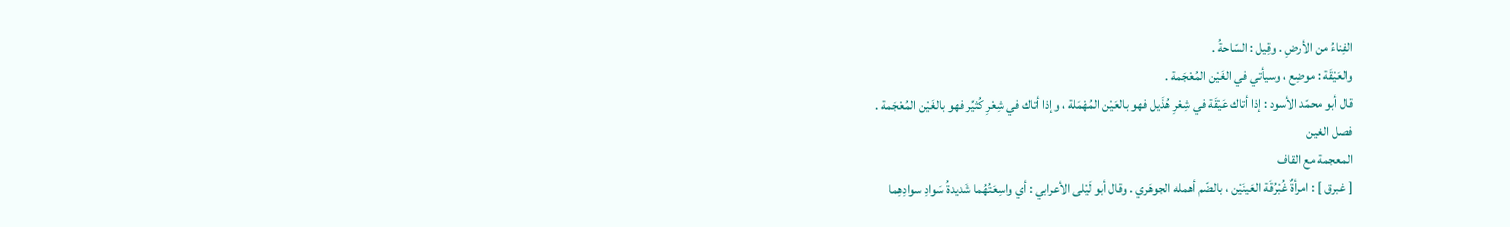الفِناءُ من الأرضِ . وقِيل : السّاحةُ .
والعَيْقَة : موضِع ، وسيأتي في الغَيْن المُعْجَمة .
قال أبو محمّد الأسود : إذا أتاك عَيْقَة في شِعْرِ هُذَيل فهو بالعَيْن المُهْمَلة ، وإذا أتاك في شِعْرِ كُثيِّر فهو بالغَيْن المُعْجَمة .
فصل الغين
المعجمة مع القاف
[ غبرق ] : امرأةٌ غُبْرُقَة العَينَيْن ، بالضّم أهمله الجوهَري . وقال أبو لَيْلى الأعرابي : أي واسِعَتُهُما شَديدةُ سَوادِ سوادِهِما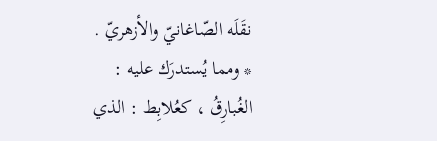نقَلَه الصّاغانيّ والأزهريّ .
* ومما يُستدرَك عليه :
الغُبارِقُ ، كعُلابِط : الذي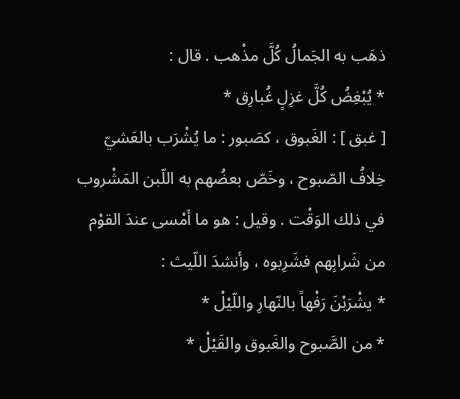ذهَب به الجَمالُ كُلَّ مذْهب . قال :
* يُبْغِضُ كُلَّ غزِلٍ غُبارِق *
[ غبق ] : الغَبوق ، كصَبور : ما يُشْرَب بالعَشيّ خِلافُ الصّبوح ، وخَصّ بعضُهم به اللّبن المَشْروب في ذلك الوَقْت . وقيل : هو ما أمْسى عندَ القوْم من شَرابِهم فشَرِبوه ، وأنشدَ اللّيث :
* يشْرَبْنَ رَفْهاً بالنّهارِ واللّيْلْ *
* من الصَّبوح والغَبوق والقَيْلْ *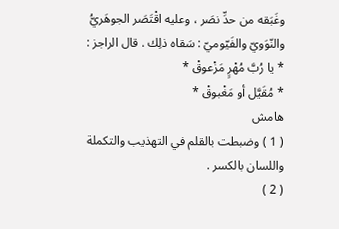وغَبَقه من حدِّ نصَر ، وعليه اقْتَصَر الجوهَريُّ والنّوَويّ والفَيّوميّ : سَقاه ذلِك . قال الراجز :
* يا رُبَّ مُهْرٍ مَزْعوقْ *
* مُقَيَّل أو مَغْبوقْ *
هامش
( 1 ) وضبطت بالقلم في التهذيب والتكملة واللسان بالكسر .
( 2 )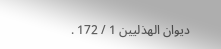ديوان الهذليين 1 / 172 .